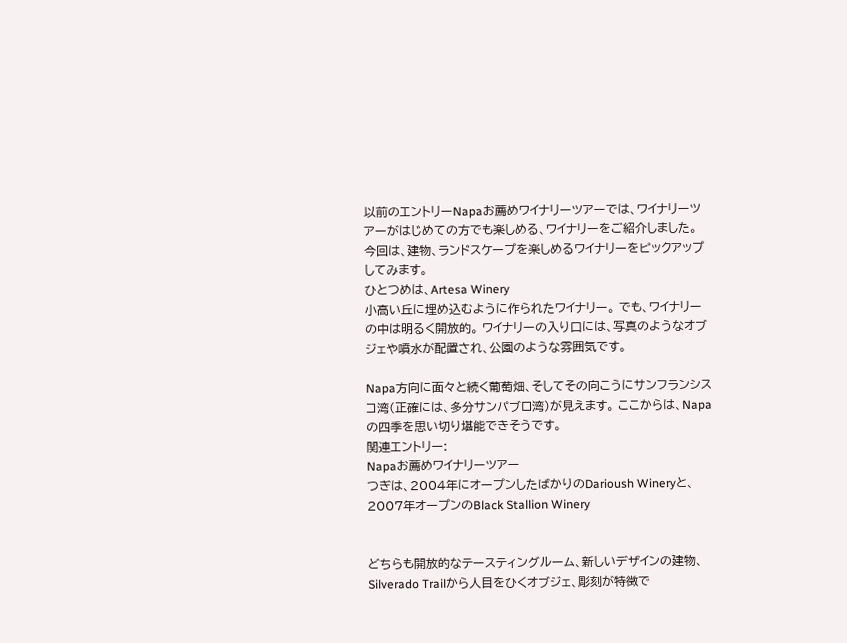以前のエントリーNapaお薦めワイナリーツアーでは、ワイナリーツアーがはじめての方でも楽しめる、ワイナリーをご紹介しました。
今回は、建物、ランドスケープを楽しめるワイナリーをピックアップしてみます。
ひとつめは、Artesa Winery
小高い丘に埋め込むように作られたワイナリー。 でも、ワイナリーの中は明るく開放的。 ワイナリーの入り口には、写真のようなオブジェや噴水が配置され、公園のような雰囲気です。

Napa方向に面々と続く葡萄畑、そしてその向こうにサンフランシスコ湾(正確には、多分サンパブロ湾)が見えます。 ここからは、Napaの四季を思い切り堪能できそうです。
関連エントリー:
Napaお薦めワイナリーツアー
つぎは、2004年にオープンしたばかりのDarioush Wineryと、2007年オープンのBlack Stallion Winery


どちらも開放的なテースティングルーム、新しいデザインの建物、Silverado Trailから人目をひくオブジェ、彫刻が特徴で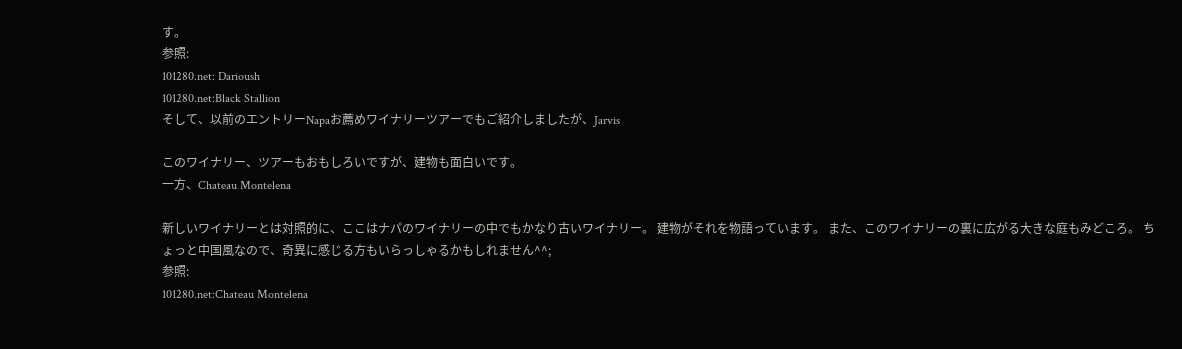す。
参照:
101280.net: Darioush
101280.net:Black Stallion
そして、以前のエントリーNapaお薦めワイナリーツアーでもご紹介しましたが、Jarvis

このワイナリー、ツアーもおもしろいですが、建物も面白いです。
一方、Chateau Montelena

新しいワイナリーとは対照的に、ここはナパのワイナリーの中でもかなり古いワイナリー。 建物がそれを物語っています。 また、このワイナリーの裏に広がる大きな庭もみどころ。 ちょっと中国風なので、奇異に感じる方もいらっしゃるかもしれません^^;
参照:
101280.net:Chateau Montelena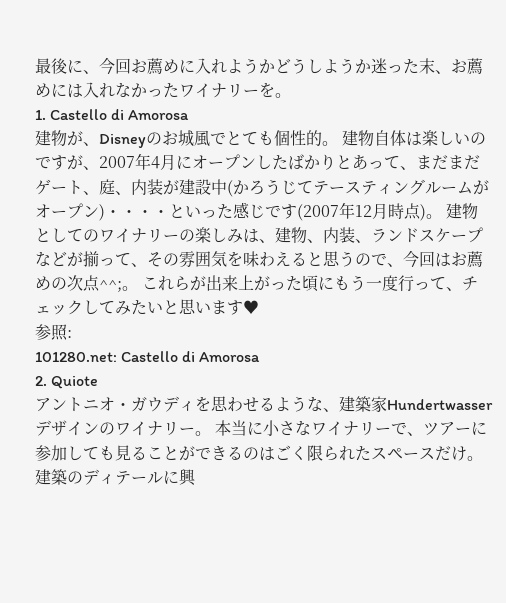最後に、今回お薦めに入れようかどうしようか迷った末、お薦めには入れなかったワイナリーを。
1. Castello di Amorosa
建物が、Disneyのお城風でとても個性的。 建物自体は楽しいのですが、2007年4月にオープンしたばかりとあって、まだまだゲート、庭、内装が建設中(かろうじてテースティングルームがオープン)・・・・といった感じです(2007年12月時点)。 建物としてのワイナリーの楽しみは、建物、内装、ランドスケープなどが揃って、その雰囲気を味わえると思うので、今回はお薦めの次点^^;。 これらが出来上がった頃にもう一度行って、チェックしてみたいと思います♥
参照:
101280.net: Castello di Amorosa
2. Quiote
アントニオ・ガウディを思わせるような、建築家Hundertwasserデザインのワイナリー。 本当に小さなワイナリーで、ツアーに参加しても見ることができるのはごく限られたスペースだけ。 建築のディテールに興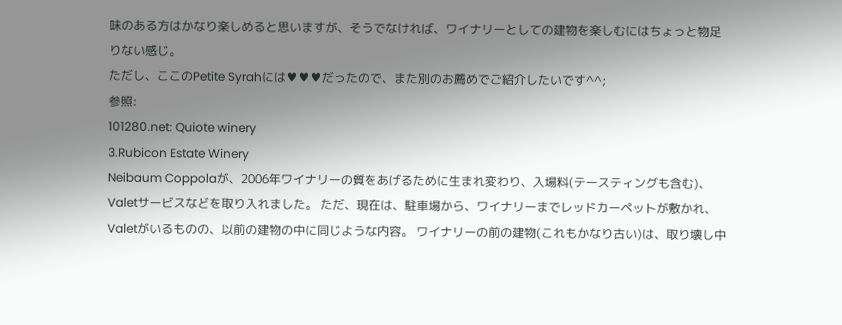味のある方はかなり楽しめると思いますが、そうでなければ、ワイナリーとしての建物を楽しむにはちょっと物足りない感じ。
ただし、ここのPetite Syrahには♥♥♥だったので、また別のお薦めでご紹介したいです^^;
参照:
101280.net: Quiote winery
3.Rubicon Estate Winery
Neibaum Coppolaが、2006年ワイナリーの質をあげるために生まれ変わり、入場料(テースティングも含む)、Valetサービスなどを取り入れました。 ただ、現在は、駐車場から、ワイナリーまでレッドカーペットが敷かれ、Valetがいるものの、以前の建物の中に同じような内容。 ワイナリーの前の建物(これもかなり古い)は、取り壊し中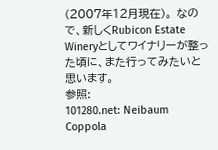(2007年12月現在)。 なので、新しくRubicon Estate Wineryとしてワイナリーが整った頃に、また行ってみたいと思います。
参照:
101280.net: Neibaum Coppola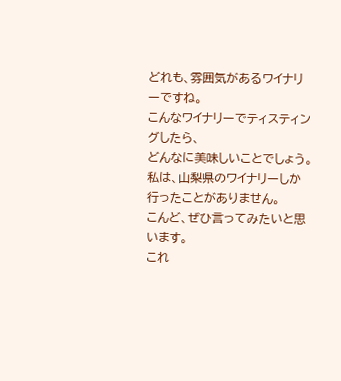どれも、雰囲気があるワイナリーですね。
こんなワイナリーでティスティングしたら、
どんなに美味しいことでしょう。
私は、山梨県のワイナリーしか行ったことがありません。
こんど、ぜひ言ってみたいと思います。
これ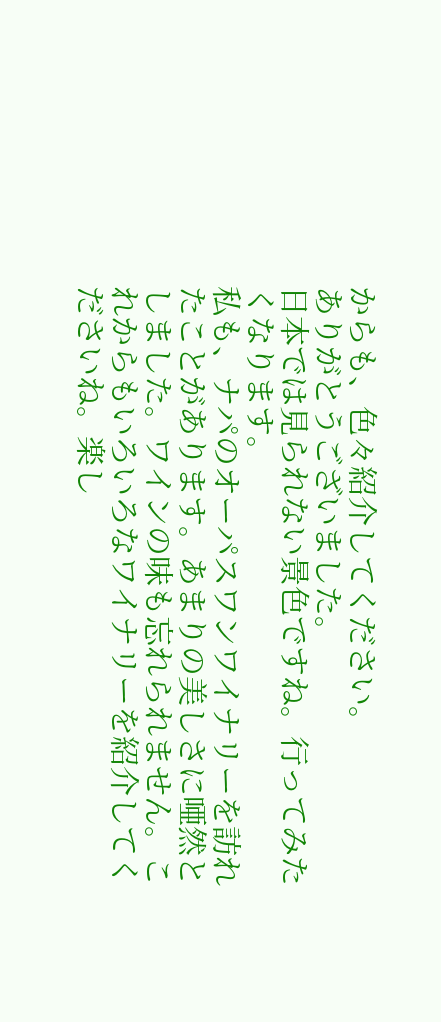からも、色々紹介してください。
ありがとうございました。
日本では見られない景色ですね。行ってみたくなります。
私も、ナパのオーパスワンワイナリーを訪れたことがあります。あまりの美しさに唖然としました。ワインの味も忘れられません。これからもいろいろなワイナリーを紹介してくださいね。楽し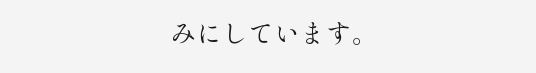みにしています。